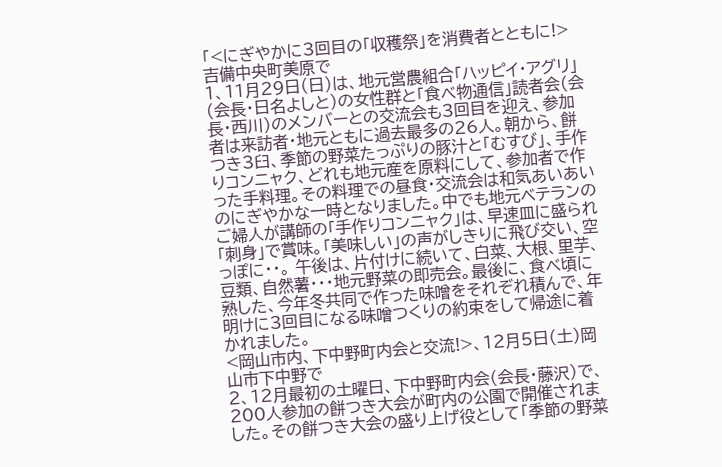「<にぎやかに3回目の「収穫祭」を消費者とともに!>吉備中央町美原で
1、11月29日(日)は、地元営農組合「ハッピイ・アグリ」(会長・日名よしと)の女性群と「食べ物通信」読者会(会長・西川)のメンバーとの交流会も3回目を迎え、参加者は来訪者・地元ともに過去最多の26人。朝から、餅つき3臼、季節の野菜たっぷりの豚汁と「むすび」、手作りコンニャク、どれも地元産を原料にして、参加者で作った手料理。その料理での昼食・交流会は和気あいあいのにぎやかな一時となりました。中でも地元ベテランのご婦人が講師の「手作りコンニャク」は、早速皿に盛られ「刺身」で賞味。「美味しい」の声がしきりに飛び交い、空っぽに・・。 午後は、片付けに続いて、白菜、大根、里芋、豆類、自然薯・・・地元野菜の即売会。最後に、食べ頃に熟した、今年冬共同で作った味噌をそれぞれ積んで、年明けに3回目になる味噌つくりの約束をして帰途に着かれました。
<岡山市内、下中野町内会と交流!>、12月5日(土)岡山市下中野で
2、12月最初の土曜日、下中野町内会(会長・藤沢)で、200人参加の餅つき大会が町内の公園で開催されました。その餅つき大会の盛り上げ役として「季節の野菜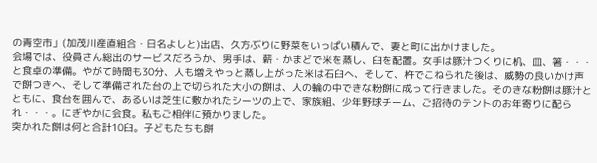の青空市」(加茂川産直組合・日名よしと)出店、久方ぶりに野菜をいっぱい積んで、妻と町に出かけました。
会場では、役員さん総出のサービスだろうか、男手は、薪・かまどで米を蒸し、臼を配置。女手は豚汁つくりに机、皿、箸・・・と食卓の準備。やがて時間も30分、人も増えやっと蒸し上がった米は石臼へ、そして、杵でこねられた後は、威勢の良いかけ声で餅つきへ、そして準備された台の上で切られた大小の餅は、人の輪の中できな粉餅に成って行きました。そのきな粉餅は豚汁とともに、食台を囲んで、あるいは芝生に敷かれたシーツの上で、家族組、少年野球チーム、ご招待のテントのお年寄りに配られ・・・。にぎやかに会食。私もご相伴に預かりました。
突かれた餅は何と合計10臼。子どもたちも餅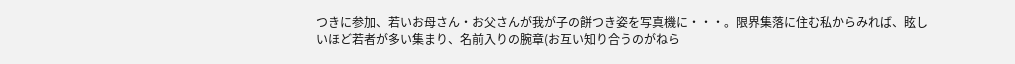つきに参加、若いお母さん・お父さんが我が子の餅つき姿を写真機に・・・。限界集落に住む私からみれば、眩しいほど若者が多い集まり、名前入りの腕章(お互い知り合うのがねら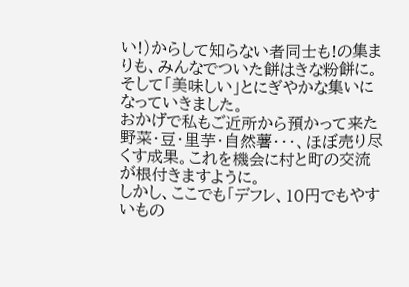い!)からして知らない者同士も!の集まりも、みんなでついた餅はきな粉餅に。そして「美味しい」とにぎやかな集いになっていきました。
おかげで私もご近所から預かって来た野菜・豆・里芋・自然薯・・・、ほぼ売り尽くす成果。これを機会に村と町の交流が根付きますように。
しかし、ここでも「デフレ、10円でもやすいもの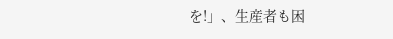を!」、生産者も困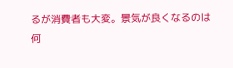るが消費者も大変。景気が良くなるのは何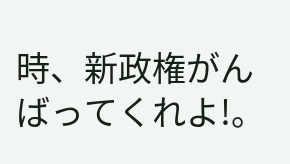時、新政権がんばってくれよ!。